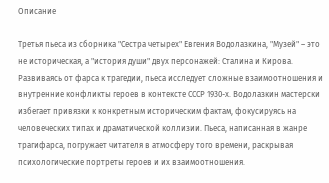Описание

Третья пьеса из сборника "Сестра четырех" Евгения Водолазкина, "Музей" – это не историческая, а "история души" двух персонажей: Сталина и Кирова. Развиваясь от фарса к трагедии, пьеса исследует сложные взаимоотношения и внутренние конфликты героев в контексте СССР 1930-х. Водолазкин мастерски избегает привязки к конкретным историческим фактам, фокусируясь на человеческих типах и драматической коллизии. Пьеса, написанная в жанре трагифарса, погружает читателя в атмосферу того времени, раскрывая психологические портреты героев и их взаимоотношения.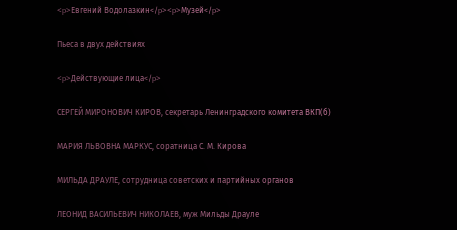<p>Евгений Водолазкин</p><p>Музей</p>

Пьеса в двух действиях

<p>Действующие лица</p>

СЕРГЕЙ МИРОНОВИЧ КИРОВ, секретарь Ленинградского комитета ВКП(б)

МАРИЯ ЛЬВОВНА МАРКУС, соратница С. М. Кирова

МИЛЬДА ДРАУЛЕ, сотрудница советских и партийных органов

ЛЕОНИД ВАСИЛЬЕВИЧ НИКОЛАЕВ, муж Мильды Драуле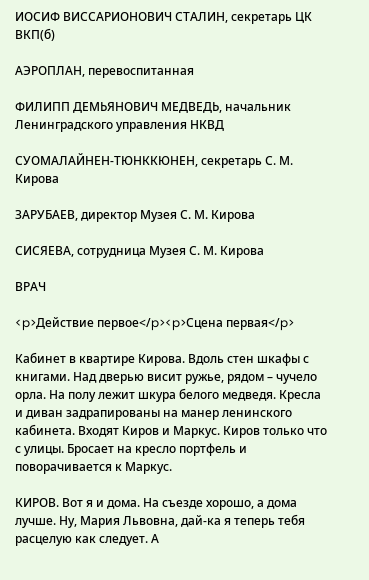ИОСИФ ВИССАРИОНОВИЧ СТАЛИН, секретарь ЦК ВКП(б)

АЭРОПЛАН, перевоспитанная

ФИЛИПП ДЕМЬЯНОВИЧ МЕДВЕДЬ, начальник Ленинградского управления НКВД

СУОМАЛАЙНЕН-ТЮНККЮНЕН, секретарь С. М. Кирова

ЗАРУБАЕВ, директор Музея С. М. Кирова

СИСЯЕВА, сотрудница Музея С. М. Кирова

ВРАЧ

<p>Действие первое</p><p>Сцена первая</p>

Кабинет в квартире Кирова. Вдоль стен шкафы с книгами. Над дверью висит ружье, рядом – чучело орла. На полу лежит шкура белого медведя. Кресла и диван задрапированы на манер ленинского кабинета. Входят Киров и Маркус. Киров только что с улицы. Бросает на кресло портфель и поворачивается к Маркус.

КИРОВ. Вот я и дома. На съезде хорошо, а дома лучше. Ну, Мария Львовна, дай-ка я теперь тебя расцелую как следует. А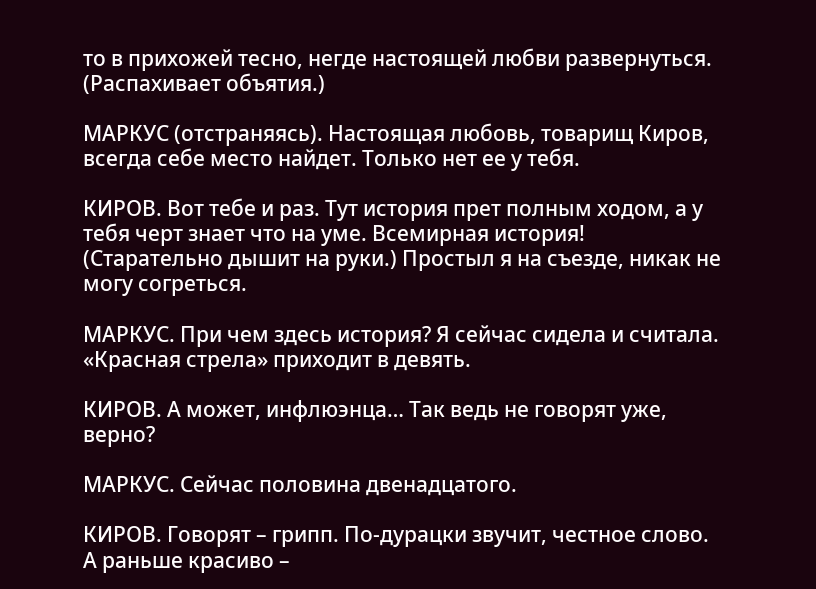то в прихожей тесно, негде настоящей любви развернуться. (Распахивает объятия.)

МАРКУС (отстраняясь). Настоящая любовь, товарищ Киров, всегда себе место найдет. Только нет ее у тебя.

КИРОВ. Вот тебе и раз. Тут история прет полным ходом, а у тебя черт знает что на уме. Всемирная история! (Старательно дышит на руки.) Простыл я на съезде, никак не могу согреться.

МАРКУС. При чем здесь история? Я сейчас сидела и считала. «Красная стрела» приходит в девять.

КИРОВ. А может, инфлюэнца… Так ведь не говорят уже, верно?

МАРКУС. Сейчас половина двенадцатого.

КИРОВ. Говорят – грипп. По-дурацки звучит, честное слово. А раньше красиво –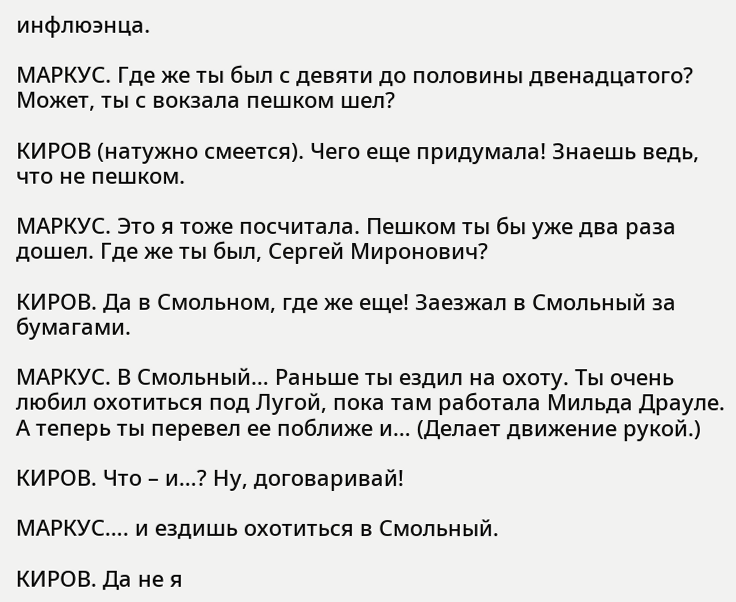инфлюэнца.

МАРКУС. Где же ты был с девяти до половины двенадцатого? Может, ты с вокзала пешком шел?

КИРОВ (натужно смеется). Чего еще придумала! Знаешь ведь, что не пешком.

МАРКУС. Это я тоже посчитала. Пешком ты бы уже два раза дошел. Где же ты был, Сергей Миронович?

КИРОВ. Да в Смольном, где же еще! Заезжал в Смольный за бумагами.

МАРКУС. В Смольный… Раньше ты ездил на охоту. Ты очень любил охотиться под Лугой, пока там работала Мильда Драуле. А теперь ты перевел ее поближе и… (Делает движение рукой.)

КИРОВ. Что – и…? Ну, договаривай!

МАРКУС…. и ездишь охотиться в Смольный.

КИРОВ. Да не я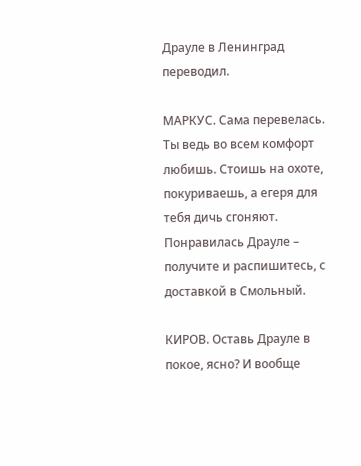Драуле в Ленинград переводил.

МАРКУС. Сама перевелась. Ты ведь во всем комфорт любишь. Стоишь на охоте, покуриваешь, а егеря для тебя дичь сгоняют. Понравилась Драуле – получите и распишитесь, с доставкой в Смольный.

КИРОВ. Оставь Драуле в покое, ясно? И вообще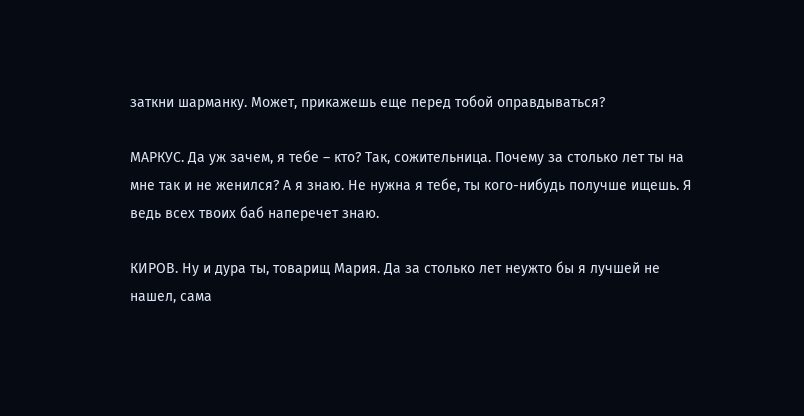заткни шарманку. Может, прикажешь еще перед тобой оправдываться?

МАРКУС. Да уж зачем, я тебе – кто? Так, сожительница. Почему за столько лет ты на мне так и не женился? А я знаю. Не нужна я тебе, ты кого-нибудь получше ищешь. Я ведь всех твоих баб наперечет знаю.

КИРОВ. Ну и дура ты, товарищ Мария. Да за столько лет неужто бы я лучшей не нашел, сама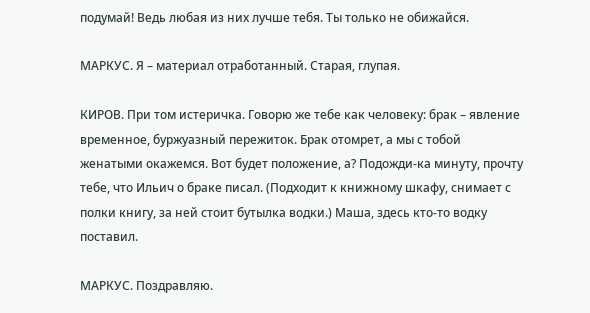подумай! Ведь любая из них лучше тебя. Ты только не обижайся.

МАРКУС. Я – материал отработанный. Старая, глупая.

КИРОВ. При том истеричка. Говорю же тебе как человеку: брак – явление временное, буржуазный пережиток. Брак отомрет, а мы с тобой женатыми окажемся. Вот будет положение, а? Подожди-ка минуту, прочту тебе, что Ильич о браке писал. (Подходит к книжному шкафу, снимает с полки книгу, за ней стоит бутылка водки.) Маша, здесь кто-то водку поставил.

МАРКУС. Поздравляю.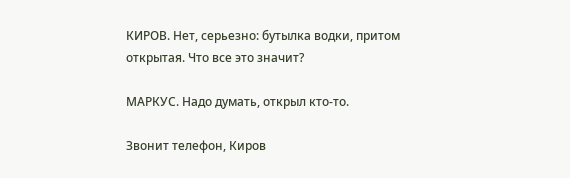КИРОВ. Нет, серьезно: бутылка водки, притом открытая. Что все это значит?

МАРКУС. Надо думать, открыл кто-то.

Звонит телефон, Киров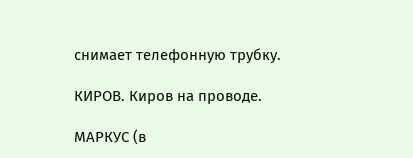снимает телефонную трубку.

КИРОВ. Киров на проводе.

МАРКУС (в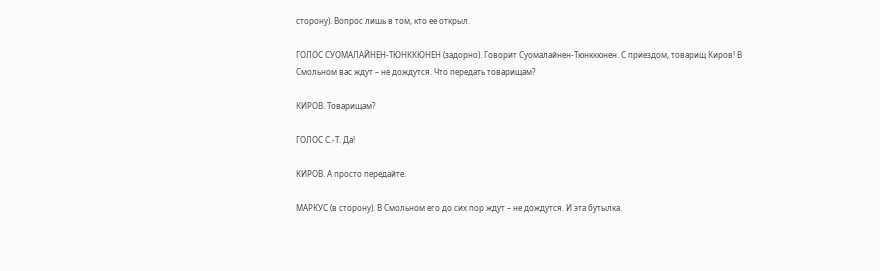сторону). Вопрос лишь в том, кто ее открыл.

ГОЛОС СУОМАЛАЙНЕН-ТЮНККЮНЕН (задорно). Говорит Суомалайнен-Тюнккюнен. С приездом, товарищ Киров! В Смольном вас ждут – не дождутся. Что передать товарищам?

КИРОВ. Товарищам?

ГОЛОС С.-Т. Да!

КИРОВ. А просто передайте.

МАРКУС (в сторону). В Смольном его до сих пор ждут – не дождутся. И эта бутылка.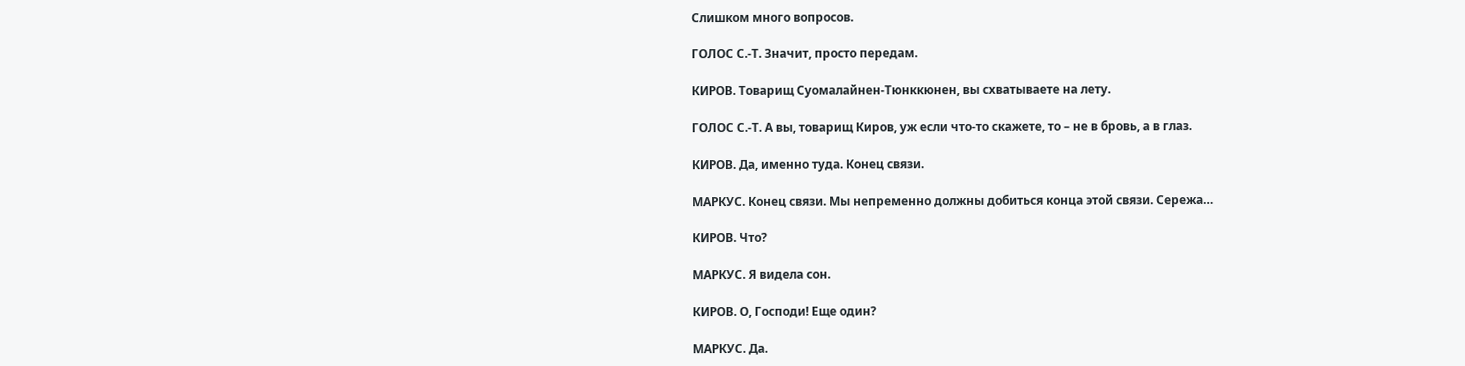Слишком много вопросов.

ГОЛОС С.-Т. Значит, просто передам.

КИРОВ. Товарищ Суомалайнен-Тюнккюнен, вы схватываете на лету.

ГОЛОС С.-Т. А вы, товарищ Киров, уж если что-то скажете, то – не в бровь, а в глаз.

КИРОВ. Да, именно туда. Конец связи.

МАРКУС. Конец связи. Мы непременно должны добиться конца этой связи. Сережа…

КИРОВ. Что?

МАРКУС. Я видела сон.

КИРОВ. О, Господи! Еще один?

МАРКУС. Да.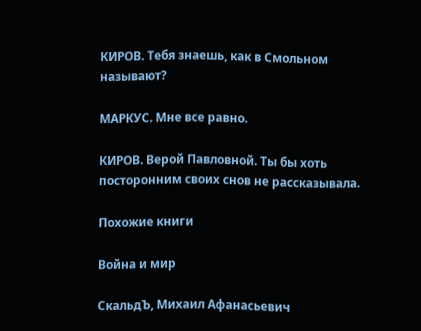КИРОВ. Тебя знаешь, как в Смольном называют?

МАРКУС. Мне все равно.

КИРОВ. Верой Павловной. Ты бы хоть посторонним своих снов не рассказывала.

Похожие книги

Война и мир

СкальдЪ, Михаил Афанасьевич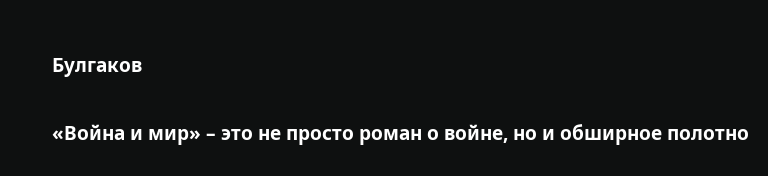Булгаков

«Война и мир» – это не просто роман о войне, но и обширное полотно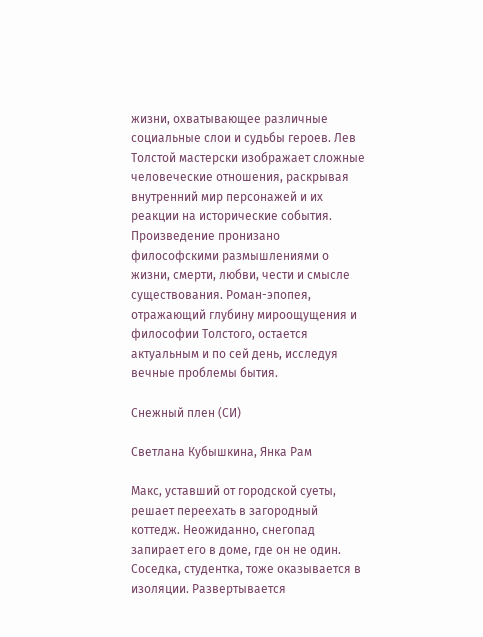жизни, охватывающее различные социальные слои и судьбы героев. Лев Толстой мастерски изображает сложные человеческие отношения, раскрывая внутренний мир персонажей и их реакции на исторические события. Произведение пронизано философскими размышлениями о жизни, смерти, любви, чести и смысле существования. Роман-эпопея, отражающий глубину мироощущения и философии Толстого, остается актуальным и по сей день, исследуя вечные проблемы бытия.

Снежный плен (СИ)

Светлана Кубышкина, Янка Рам

Макс, уставший от городской суеты, решает переехать в загородный коттедж. Неожиданно, снегопад запирает его в доме, где он не один. Соседка, студентка, тоже оказывается в изоляции. Развертывается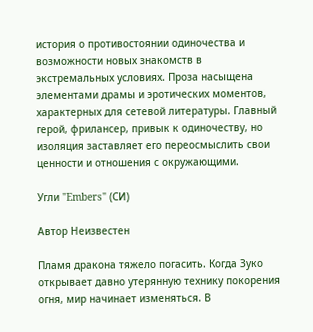история о противостоянии одиночества и возможности новых знакомств в экстремальных условиях. Проза насыщена элементами драмы и эротических моментов, характерных для сетевой литературы. Главный герой, фрилансер, привык к одиночеству, но изоляция заставляет его переосмыслить свои ценности и отношения с окружающими.

Угли "Embers" (СИ)

Автор Неизвестeн

Пламя дракона тяжело погасить. Когда Зуко открывает давно утерянную технику покорения огня, мир начинает изменяться. В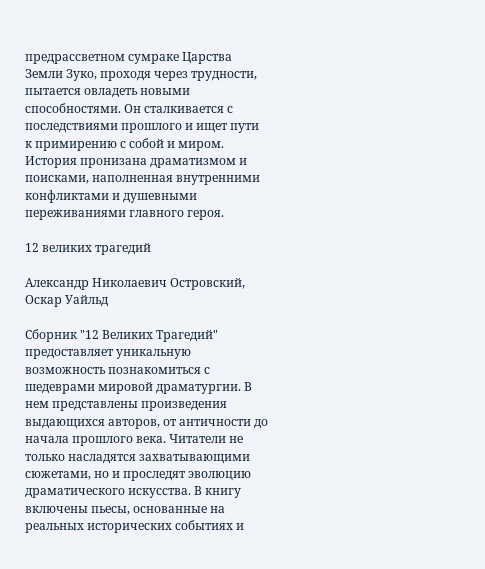предрассветном сумраке Царства Земли Зуко, проходя через трудности, пытается овладеть новыми способностями. Он сталкивается с последствиями прошлого и ищет пути к примирению с собой и миром. История пронизана драматизмом и поисками, наполненная внутренними конфликтами и душевными переживаниями главного героя.

12 великих трагедий

Александр Николаевич Островский, Оскар Уайльд

Сборник "12 Великих Трагедий" предоставляет уникальную возможность познакомиться с шедеврами мировой драматургии. В нем представлены произведения выдающихся авторов, от античности до начала прошлого века. Читатели не только насладятся захватывающими сюжетами, но и проследят эволюцию драматического искусства. В книгу включены пьесы, основанные на реальных исторических событиях и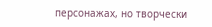персонажах, но творчески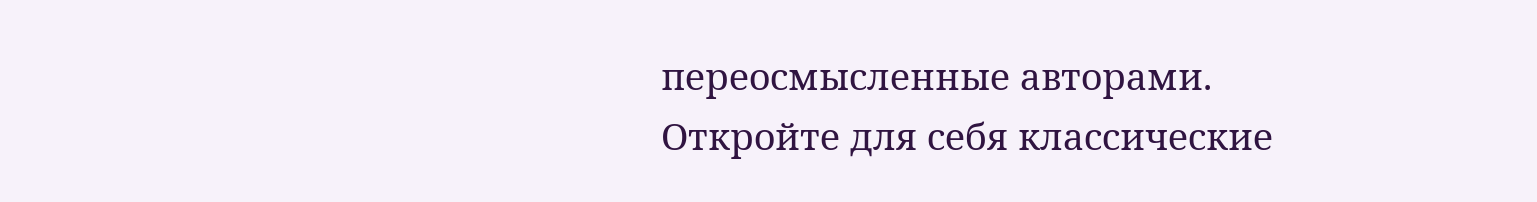переосмысленные авторами. Откройте для себя классические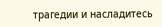трагедии и насладитесь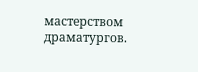мастерством драматургов.